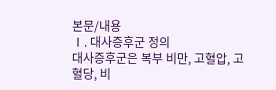본문/내용
Ⅰ. 대사증후군 정의
대사증후군은 복부 비만, 고혈압, 고혈당, 비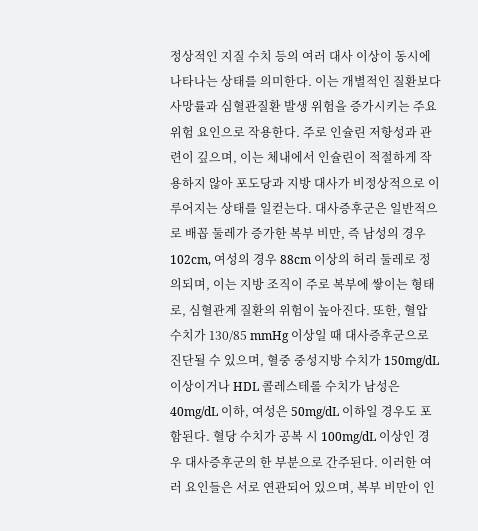정상적인 지질 수치 등의 여러 대사 이상이 동시에 나타나는 상태를 의미한다. 이는 개별적인 질환보다 사망률과 심혈관질환 발생 위험을 증가시키는 주요 위험 요인으로 작용한다. 주로 인슐린 저항성과 관련이 깊으며, 이는 체내에서 인슐린이 적절하게 작용하지 않아 포도당과 지방 대사가 비정상적으로 이루어지는 상태를 일컫는다. 대사증후군은 일반적으로 배꼽 둘레가 증가한 복부 비만, 즉 남성의 경우 102cm, 여성의 경우 88cm 이상의 허리 둘레로 정의되며, 이는 지방 조직이 주로 복부에 쌓이는 형태로, 심혈관계 질환의 위험이 높아진다. 또한, 혈압 수치가 130/85 mmHg 이상일 때 대사증후군으로 진단될 수 있으며, 혈중 중성지방 수치가 150mg/dL 이상이거나 HDL 콜레스테롤 수치가 남성은 40mg/dL 이하, 여성은 50mg/dL 이하일 경우도 포함된다. 혈당 수치가 공복 시 100mg/dL 이상인 경우 대사증후군의 한 부분으로 간주된다. 이러한 여러 요인들은 서로 연관되어 있으며, 복부 비만이 인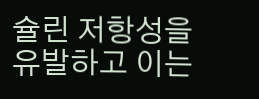슐린 저항성을 유발하고 이는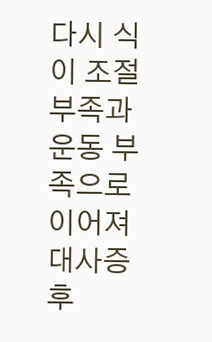다시 식이 조절 부족과 운동 부족으로 이어져 대사증후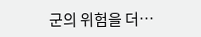군의 위험을 더…